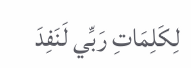لِكَلِمَاتِ رَبِّي لَنَفِدَ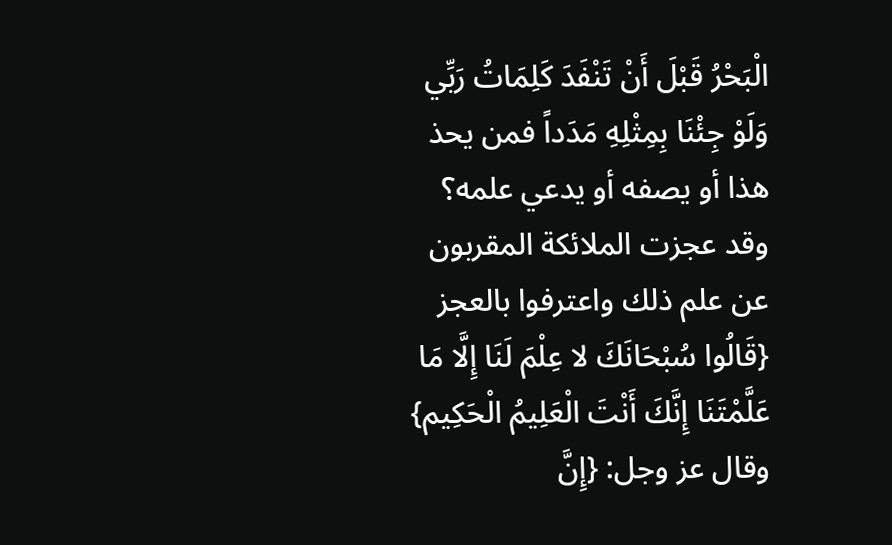الْبَحْرُ قَبْلَ أَنْ تَنْفَدَ كَلِمَاتُ رَبِّي وَلَوْ جِئْنَا بِمِثْلِهِ مَدَداً فمن يحذ هذا أو يصفه أو يدعي علمه؟ وقد عجزت الملائكة المقربون عن علم ذلك واعترفوا بالعجز {قَالُوا سُبْحَانَكَ لا عِلْمَ لَنَا إِلَّا مَا عَلَّمْتَنَا إِنَّكَ أَنْتَ الْعَلِيمُ الْحَكِيم} وقال عز وجل: {إِنَّ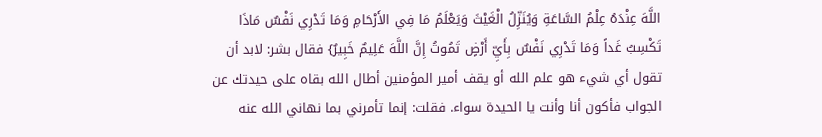اللَّهَ عِنْدَهُ عِلْمُ السَّاعَةِ وَيُنَزِّلُ الْغَيْثَ وَيَعْلَمُ مَا فِي الأَرْحَامِ وَمَا تَدْرِي نَفْسٌ مَاذَا تَكْسِبُ غَداً وَمَا تَدْرِي نَفْسٌ بِأَيِّ أَرْضٍ تَمُوتُ إِنَّ اللَّهَ عَلِيمٌ خَبِيرٌ} فقال بشر: لابد أن تقول أي شيء هو علم الله أو يقف أمير المؤمنين أطال الله بقاه على حيدتك عن الجواب فأكون أنا وأنت يا الحيدة سواء. فقلت: إنما تأمرني بما نهاني الله عنه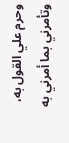وحرم علي القول به، وتأمرني بما أمرني به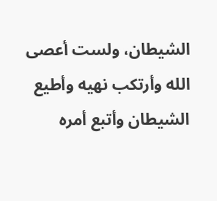الشيطان، ولست أعصى الله وأرتكب نهيه وأطيع الشيطان وأتبع أمره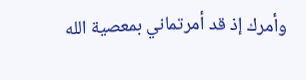وأمرك إذ قد أمرتماني بمعصية الله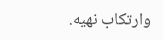وارتكاب نهيه.